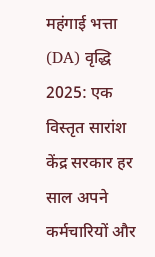महंगाई भत्ता (DA) वृद्धि 2025: एक विस्तृत सारांश
केंद्र सरकार हर साल अपने कर्मचारियों और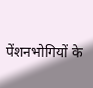पेंशनभोगियों के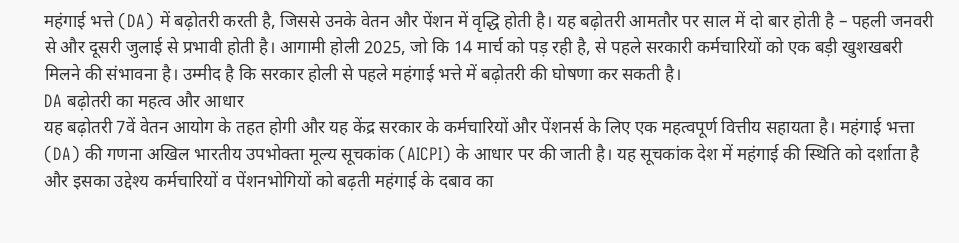महंगाई भत्ते (DA) में बढ़ोतरी करती है, जिससे उनके वेतन और पेंशन में वृद्धि होती है। यह बढ़ोतरी आमतौर पर साल में दो बार होती है – पहली जनवरी से और दूसरी जुलाई से प्रभावी होती है। आगामी होली 2025, जो कि 14 मार्च को पड़ रही है, से पहले सरकारी कर्मचारियों को एक बड़ी खुशखबरी मिलने की संभावना है। उम्मीद है कि सरकार होली से पहले महंगाई भत्ते में बढ़ोतरी की घोषणा कर सकती है।
DA बढ़ोतरी का महत्व और आधार
यह बढ़ोतरी 7वें वेतन आयोग के तहत होगी और यह केंद्र सरकार के कर्मचारियों और पेंशनर्स के लिए एक महत्वपूर्ण वित्तीय सहायता है। महंगाई भत्ता (DA) की गणना अखिल भारतीय उपभोक्ता मूल्य सूचकांक (AICPI) के आधार पर की जाती है। यह सूचकांक देश में महंगाई की स्थिति को दर्शाता है और इसका उद्देश्य कर्मचारियों व पेंशनभोगियों को बढ़ती महंगाई के दबाव का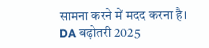सामना करने में मदद करना है।
DA बढ़ोतरी 2025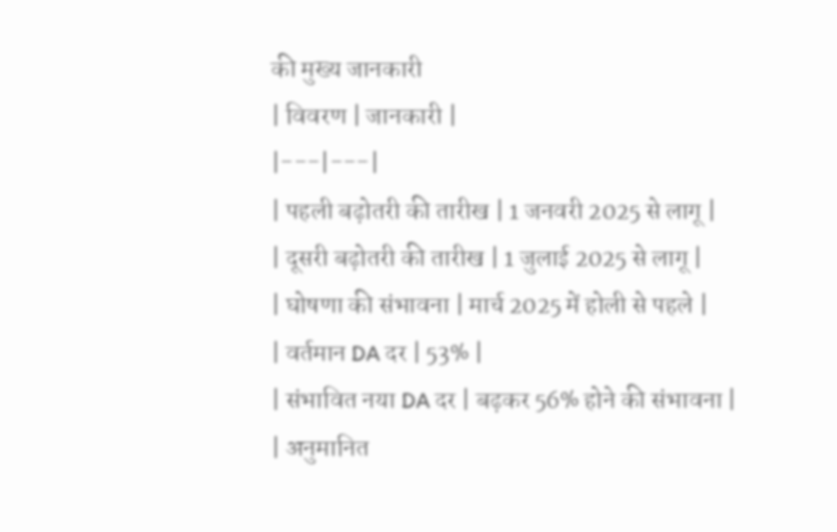की मुख्य जानकारी
| विवरण | जानकारी |
|---|---|
| पहली बढ़ोतरी की तारीख | 1 जनवरी 2025 से लागू |
| दूसरी बढ़ोतरी की तारीख | 1 जुलाई 2025 से लागू |
| घोषणा की संभावना | मार्च 2025 में होली से पहले |
| वर्तमान DA दर | 53% |
| संभावित नया DA दर | बढ़कर 56% होने की संभावना |
| अनुमानित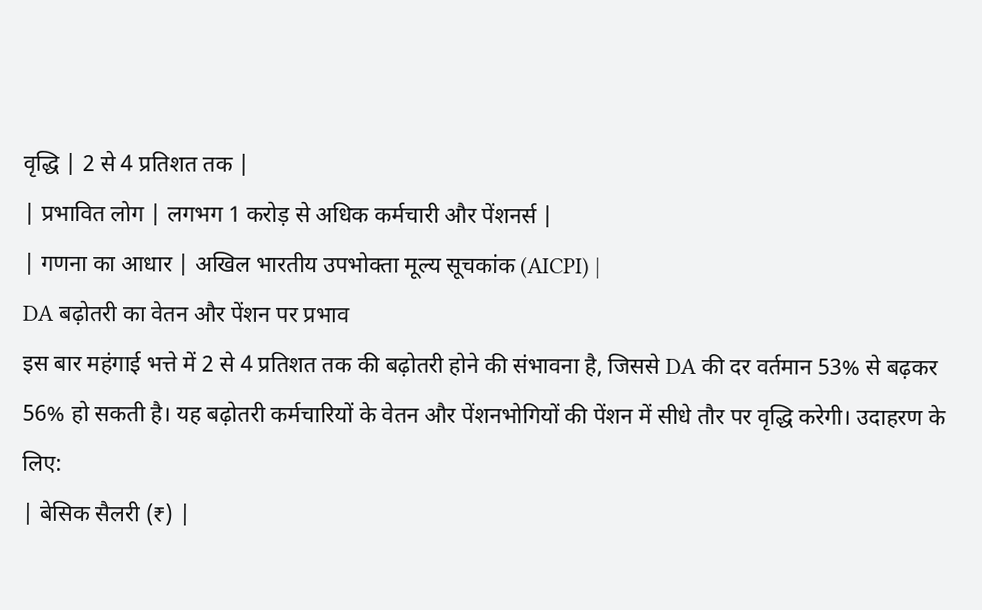वृद्धि | 2 से 4 प्रतिशत तक |
| प्रभावित लोग | लगभग 1 करोड़ से अधिक कर्मचारी और पेंशनर्स |
| गणना का आधार | अखिल भारतीय उपभोक्ता मूल्य सूचकांक (AICPI) |
DA बढ़ोतरी का वेतन और पेंशन पर प्रभाव
इस बार महंगाई भत्ते में 2 से 4 प्रतिशत तक की बढ़ोतरी होने की संभावना है, जिससे DA की दर वर्तमान 53% से बढ़कर 56% हो सकती है। यह बढ़ोतरी कर्मचारियों के वेतन और पेंशनभोगियों की पेंशन में सीधे तौर पर वृद्धि करेगी। उदाहरण के लिए:
| बेसिक सैलरी (₹) |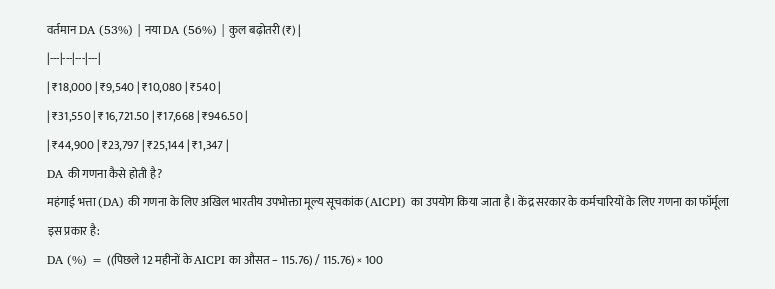वर्तमान DA (53%) | नया DA (56%) | कुल बढ़ोतरी (₹) |
|---|---|---|---|
| ₹18,000 | ₹9,540 | ₹10,080 | ₹540 |
| ₹31,550 | ₹16,721.50 | ₹17,668 | ₹946.50 |
| ₹44,900 | ₹23,797 | ₹25,144 | ₹1,347 |
DA की गणना कैसे होती है?
महंगाई भत्ता (DA) की गणना के लिए अखिल भारतीय उपभोक्ता मूल्य सूचकांक (AICPI) का उपयोग किया जाता है। केंद्र सरकार के कर्मचारियों के लिए गणना का फॉर्मूला इस प्रकार है:
DA (%) = ((पिछले 12 महीनों के AICPI का औसत − 115.76) / 115.76) × 100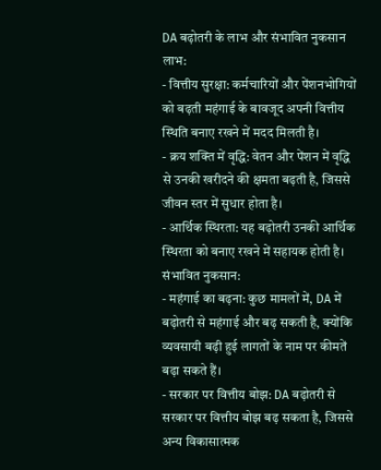DA बढ़ोतरी के लाभ और संभावित नुकसान
लाभ:
- वित्तीय सुरक्षा: कर्मचारियों और पेंशनभोगियों को बढ़ती महंगाई के बावजूद अपनी वित्तीय स्थिति बनाए रखने में मदद मिलती है।
- क्रय शक्ति में वृद्धि: वेतन और पेंशन में वृद्धि से उनकी खरीदने की क्षमता बढ़ती है, जिससे जीवन स्तर में सुधार होता है।
- आर्थिक स्थिरता: यह बढ़ोतरी उनकी आर्थिक स्थिरता को बनाए रखने में सहायक होती है।
संभावित नुकसान:
- महंगाई का बढ़ना: कुछ मामलों में, DA में बढ़ोतरी से महंगाई और बढ़ सकती है, क्योंकि व्यवसायी बढ़ी हुई लागतों के नाम पर कीमतें बढ़ा सकते हैं।
- सरकार पर वित्तीय बोझ: DA बढ़ोतरी से सरकार पर वित्तीय बोझ बढ़ सकता है, जिससे अन्य विकासात्मक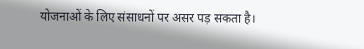योजनाओं के लिए संसाधनों पर असर पड़ सकता है।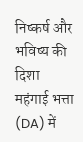निष्कर्ष और भविष्य की दिशा
महंगाई भत्ता (DA) में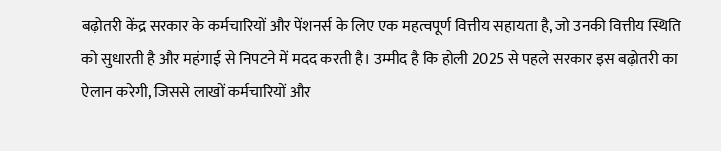बढ़ोतरी केंद्र सरकार के कर्मचारियों और पेंशनर्स के लिए एक महत्वपूर्ण वित्तीय सहायता है, जो उनकी वित्तीय स्थिति को सुधारती है और महंगाई से निपटने में मदद करती है। उम्मीद है कि होली 2025 से पहले सरकार इस बढ़ोतरी का ऐलान करेगी, जिससे लाखों कर्मचारियों और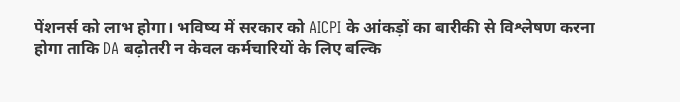पेंशनर्स को लाभ होगा। भविष्य में सरकार को AICPI के आंकड़ों का बारीकी से विश्लेषण करना होगा ताकि DA बढ़ोतरी न केवल कर्मचारियों के लिए बल्कि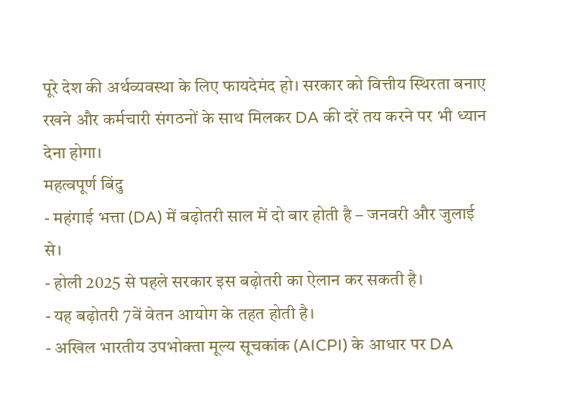पूरे देश की अर्थव्यवस्था के लिए फायदेमंद हो। सरकार को वित्तीय स्थिरता बनाए रखने और कर्मचारी संगठनों के साथ मिलकर DA की दरें तय करने पर भी ध्यान देना होगा।
महत्वपूर्ण बिंदु
- महंगाई भत्ता (DA) में बढ़ोतरी साल में दो बार होती है – जनवरी और जुलाई से।
- होली 2025 से पहले सरकार इस बढ़ोतरी का ऐलान कर सकती है।
- यह बढ़ोतरी 7वें वेतन आयोग के तहत होती है।
- अखिल भारतीय उपभोक्ता मूल्य सूचकांक (AICPI) के आधार पर DA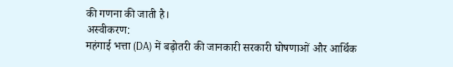की गणना की जाती है।
अस्वीकरण:
महंगाई भत्ता (DA) में बढ़ोतरी की जानकारी सरकारी घोषणाओं और आर्थिक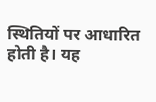स्थितियों पर आधारित होती है। यह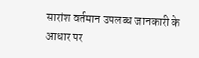सारांश वर्तमान उपलब्ध जानकारी के आधार पर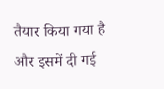तैयार किया गया है और इसमें दी गई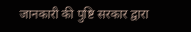जानकारी की पुष्टि सरकार द्वारा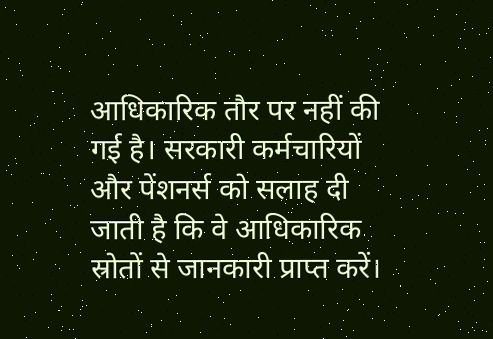आधिकारिक तौर पर नहीं की गई है। सरकारी कर्मचारियों और पेंशनर्स को सलाह दी जाती है कि वे आधिकारिक स्रोतों से जानकारी प्राप्त करें।